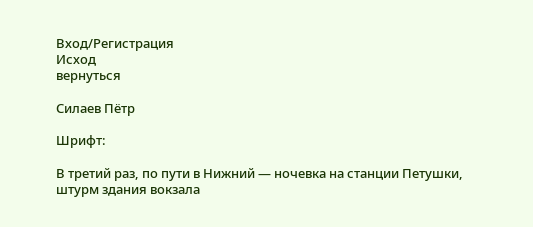Вход/Регистрация
Исход
вернуться

Силаев Пётр

Шрифт:

В третий раз, по пути в Нижний — ночевка на станции Петушки, штурм здания вокзала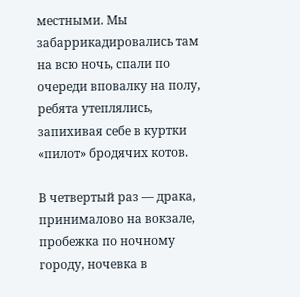местными. Мы забаррикадировались там на всю ночь, спали по очереди вповалку на полу, ребята утеплялись, запихивая себе в куртки «пилот» бродячих котов.

В четвертый раз — драка, принималово на вокзале, пробежка по ночному городу, ночевка в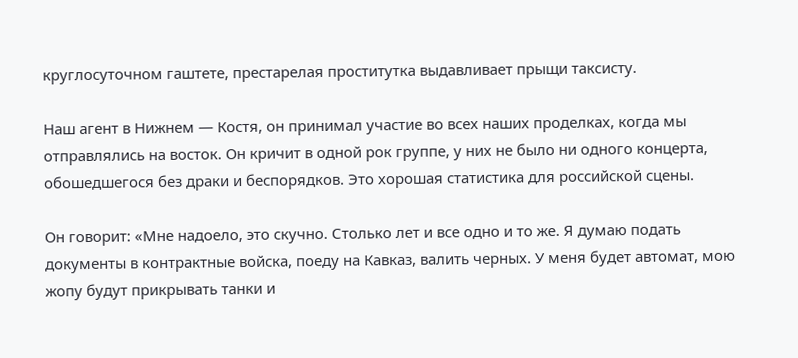круглосуточном гаштете, престарелая проститутка выдавливает прыщи таксисту.

Наш агент в Нижнем — Костя, он принимал участие во всех наших проделках, когда мы отправлялись на восток. Он кричит в одной рок группе, у них не было ни одного концерта, обошедшегося без драки и беспорядков. Это хорошая статистика для российской сцены.

Он говорит: «Мне надоело, это скучно. Столько лет и все одно и то же. Я думаю подать документы в контрактные войска, поеду на Кавказ, валить черных. У меня будет автомат, мою жопу будут прикрывать танки и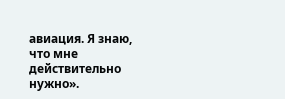авиация. Я знаю, что мне действительно нужно».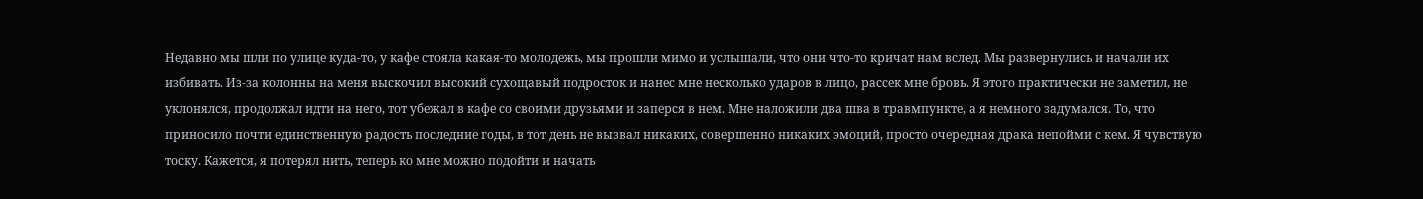Недавно мы шли по улице куда-то, у кафе стояла какая-то молодежь, мы прошли мимо и услышали, что они что-то кричат нам вслед. Мы развернулись и начали их избивать. Из-за колонны на меня выскочил высокий сухощавый подросток и нанес мне несколько ударов в лицо, рассек мне бровь. Я этого практически не заметил, не уклонялся, продолжал идти на него, тот убежал в кафе со своими друзьями и заперся в нем. Мне наложили два шва в травмпункте, а я немного задумался. То, что приносило почти единственную радость последние годы, в тот день не вызвал никаких, совершенно никаких эмоций, просто очередная драка непойми с кем. Я чувствую тоску. Кажется, я потерял нить, теперь ко мне можно подойти и начать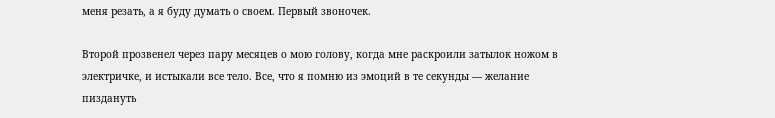меня резать, а я буду думать о своем. Первый звоночек.

Второй прозвенел через пару месяцев о мою голову, когда мне раскроили затылок ножом в электричке, и истыкали все тело. Все, что я помню из эмоций в те секунды — желание пиздануть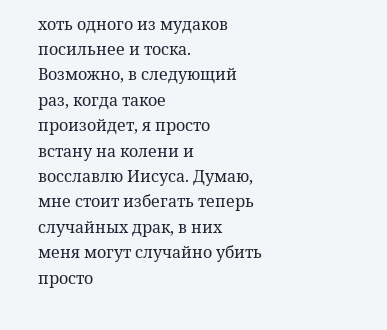хоть одного из мудаков посильнее и тоска. Возможно, в следующий раз, когда такое произойдет, я просто встану на колени и восславлю Иисуса. Думаю, мне стоит избегать теперь случайных драк, в них меня могут случайно убить просто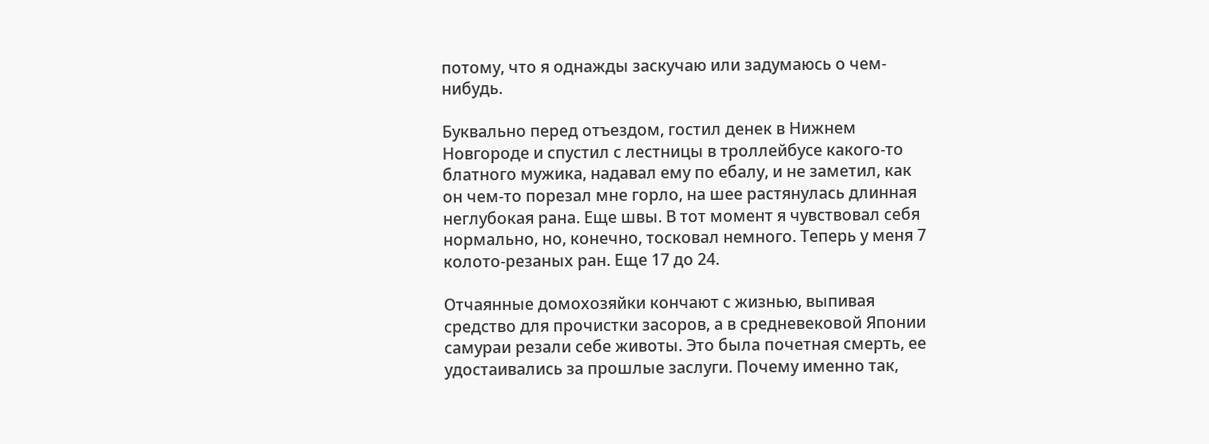потому, что я однажды заскучаю или задумаюсь о чем-нибудь.

Буквально перед отъездом, гостил денек в Нижнем Новгороде и спустил с лестницы в троллейбусе какого-то блатного мужика, надавал ему по ебалу, и не заметил, как он чем-то порезал мне горло, на шее растянулась длинная неглубокая рана. Еще швы. В тот момент я чувствовал себя нормально, но, конечно, тосковал немного. Теперь у меня 7 колото-резаных ран. Еще 17 до 24.

Отчаянные домохозяйки кончают с жизнью, выпивая средство для прочистки засоров, а в средневековой Японии самураи резали себе животы. Это была почетная смерть, ее удостаивались за прошлые заслуги. Почему именно так,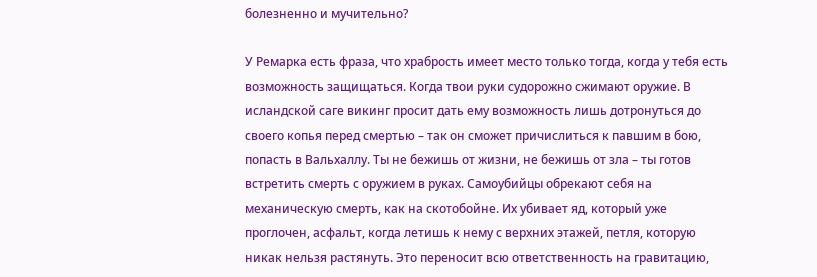болезненно и мучительно?

У Ремарка есть фраза, что храбрость имеет место только тогда, когда у тебя есть возможность защищаться. Когда твои руки судорожно сжимают оружие. В исландской саге викинг просит дать ему возможность лишь дотронуться до своего копья перед смертью – так он сможет причислиться к павшим в бою, попасть в Вальхаллу. Ты не бежишь от жизни, не бежишь от зла – ты готов встретить смерть с оружием в руках. Самоубийцы обрекают себя на механическую смерть, как на скотобойне. Их убивает яд, который уже проглочен, асфальт, когда летишь к нему с верхних этажей, петля, которую никак нельзя растянуть. Это переносит всю ответственность на гравитацию,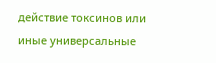действие токсинов или иные универсальные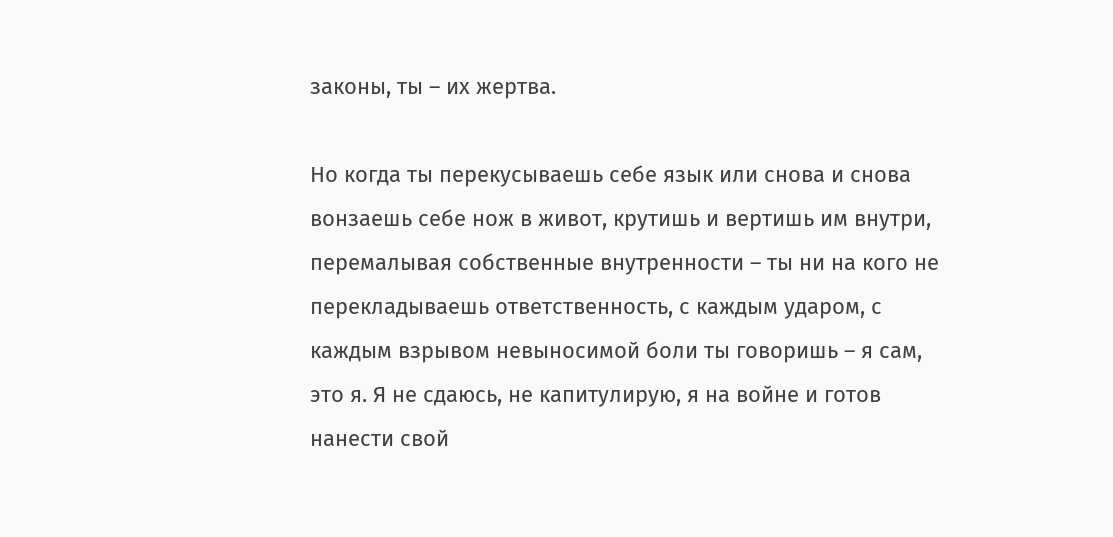законы, ты – их жертва.

Но когда ты перекусываешь себе язык или снова и снова вонзаешь себе нож в живот, крутишь и вертишь им внутри, перемалывая собственные внутренности – ты ни на кого не перекладываешь ответственность, с каждым ударом, с каждым взрывом невыносимой боли ты говоришь – я сам, это я. Я не сдаюсь, не капитулирую, я на войне и готов нанести свой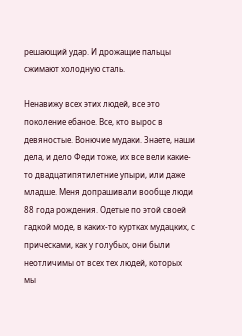решающий удар. И дрожащие пальцы сжимают холодную сталь.

Ненавижу всех этих людей, все это поколение ебаное. Все, кто вырос в девяностые. Вонючие мудаки. Знаете, наши дела, и дело Феди тоже, их все вели какие-то двадцатипятилетние упыри, или даже младше. Меня допрашивали вообще люди 88 года рождения. Одетые по этой своей гадкой моде, в каких-то куртках мудацких, с прическами, как у голубых, они были неотличимы от всех тех людей, которых мы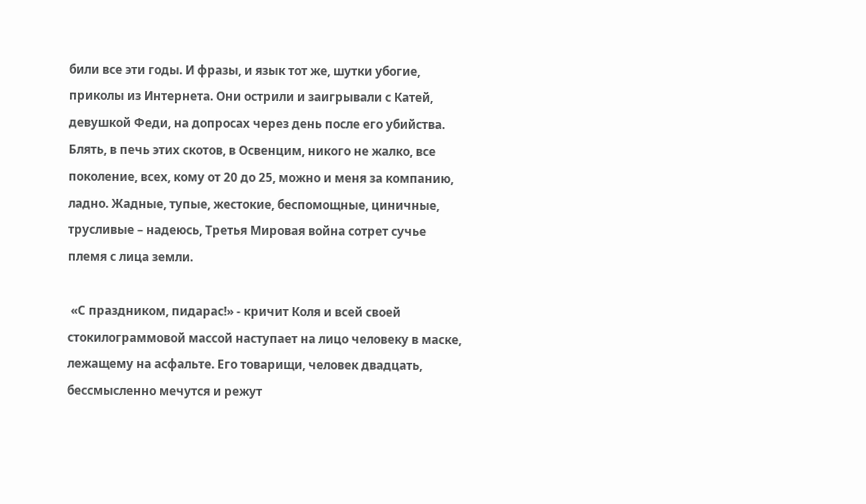били все эти годы. И фразы, и язык тот же, шутки убогие, приколы из Интернета. Они острили и заигрывали с Катей, девушкой Феди, на допросах через день после его убийства. Блять, в печь этих скотов, в Освенцим, никого не жалко, все поколение, всех, кому от 20 до 25, можно и меня за компанию, ладно. Жадные, тупые, жестокие, беспомощные, циничные, трусливые – надеюсь, Третья Мировая война сотрет сучье племя с лица земли.

 «С праздником, пидарас!» - кричит Коля и всей своей стокилограммовой массой наступает на лицо человеку в маске, лежащему на асфальте. Его товарищи, человек двадцать, бессмысленно мечутся и режут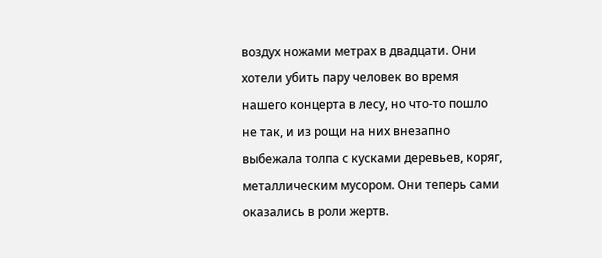воздух ножами метрах в двадцати. Они хотели убить пару человек во время нашего концерта в лесу, но что-то пошло не так, и из рощи на них внезапно выбежала толпа с кусками деревьев, коряг, металлическим мусором. Они теперь сами оказались в роли жертв.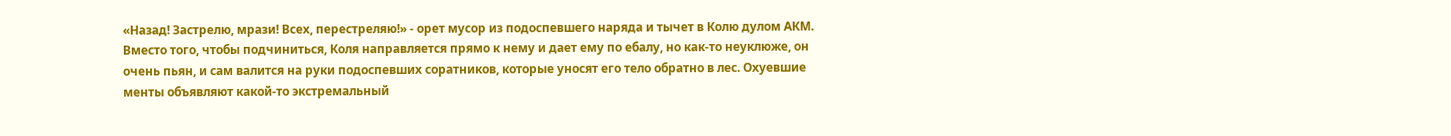«Назад! Застрелю, мрази! Всех, перестреляю!» - орет мусор из подоспевшего наряда и тычет в Колю дулом АКМ. Вместо того, чтобы подчиниться, Коля направляется прямо к нему и дает ему по ебалу, но как-то неуклюже, он очень пьян, и сам валится на руки подоспевших соратников, которые уносят его тело обратно в лес. Охуевшие менты объявляют какой-то экстремальный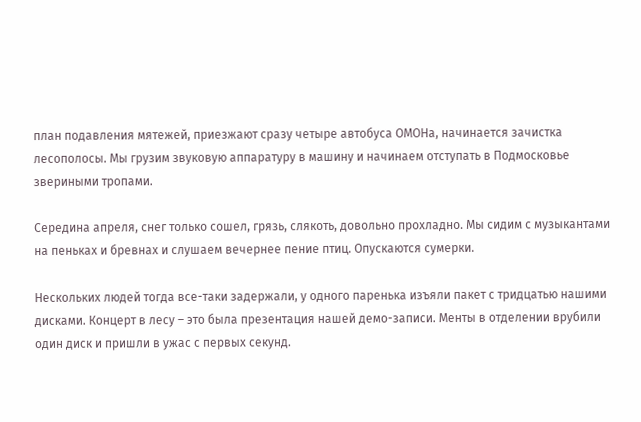план подавления мятежей, приезжают сразу четыре автобуса ОМОНа, начинается зачистка лесополосы. Мы грузим звуковую аппаратуру в машину и начинаем отступать в Подмосковье звериными тропами.

Середина апреля, снег только сошел, грязь, слякоть, довольно прохладно. Мы сидим с музыкантами на пеньках и бревнах и слушаем вечернее пение птиц. Опускаются сумерки.

Нескольких людей тогда все-таки задержали, у одного паренька изъяли пакет с тридцатью нашими дисками. Концерт в лесу – это была презентация нашей демо-записи. Менты в отделении врубили один диск и пришли в ужас с первых секунд.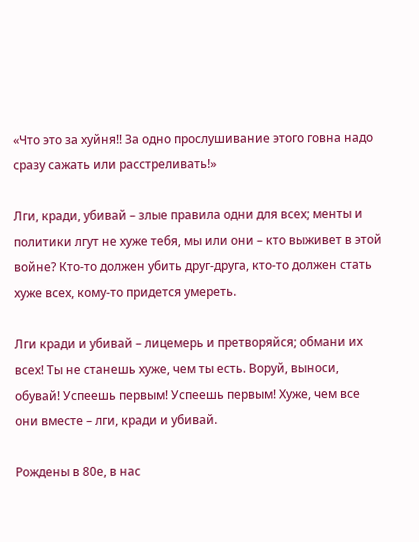«Что это за хуйня!! За одно прослушивание этого говна надо сразу сажать или расстреливать!»

Лги, кради, убивай – злые правила одни для всех; менты и политики лгут не хуже тебя, мы или они – кто выживет в этой войне? Кто-то должен убить друг-друга, кто-то должен стать хуже всех, кому-то придется умереть.

Лги кради и убивай – лицемерь и претворяйся; обмани их всех! Ты не станешь хуже, чем ты есть. Воруй, выноси, обувай! Успеешь первым! Успеешь первым! Хуже, чем все они вместе – лги, кради и убивай.

Рождены в 80е, в нас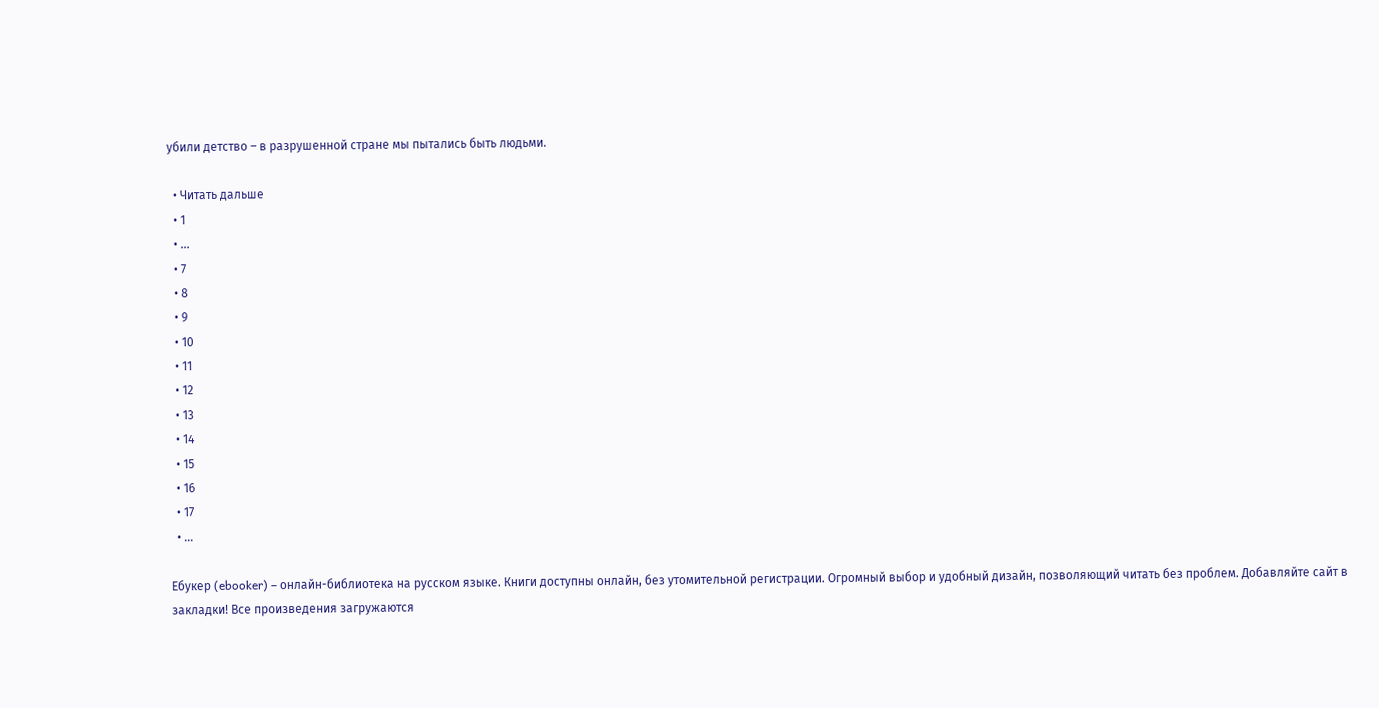убили детство – в разрушенной стране мы пытались быть людьми.

  • Читать дальше
  • 1
  • ...
  • 7
  • 8
  • 9
  • 10
  • 11
  • 12
  • 13
  • 14
  • 15
  • 16
  • 17
  • ...

Ебукер (ebooker) – онлайн-библиотека на русском языке. Книги доступны онлайн, без утомительной регистрации. Огромный выбор и удобный дизайн, позволяющий читать без проблем. Добавляйте сайт в закладки! Все произведения загружаются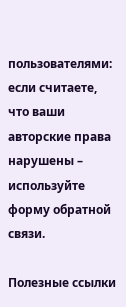пользователями: если считаете, что ваши авторские права нарушены – используйте форму обратной связи.

Полезные ссылки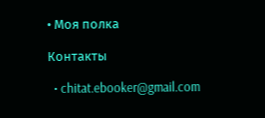• Моя полка

Контакты

  • chitat.ebooker@gmail.com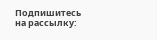Подпишитесь на рассылку: